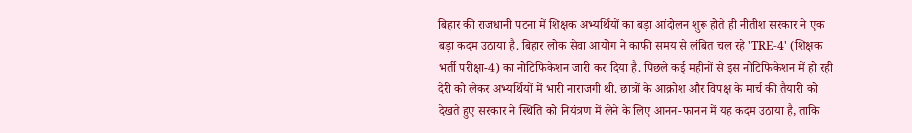बिहार की राजधानी पटना में शिक्षक अभ्यर्थियों का बड़ा आंदोलन शुरू होते ही नीतीश सरकार ने एक बड़ा कदम उठाया है. बिहार लोक सेवा आयोग ने काफी समय से लंबित चल रहे 'TRE-4' (शिक्षक भर्ती परीक्षा-4) का नोटिफिकेशन जारी कर दिया है. पिछले कई महीनों से इस नोटिफिकेशन में हो रही देरी को लेकर अभ्यर्थियों में भारी नाराजगी थी. छात्रों के आक्रोश और विपक्ष के मार्च की तैयारी को देखते हुए सरकार ने स्थिति को नियंत्रण में लेने के लिए आनन-फानन में यह कदम उठाया है, ताकि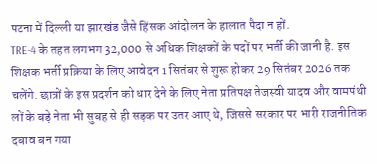पटना में दिल्ली या झारखंड जैसे हिंसक आंदोलन के हालात पैदा न हों.
TRE-4 के तहत लगभग 32,000 से अधिक शिक्षकों के पदों पर भर्ती की जानी है. इस शिक्षक भर्ती प्रक्रिया के लिए आवेदन 1 सितंबर से शुरू होकर 29 सितंबर 2026 तक चलेंगे. छात्रों के इस प्रदर्शन को धार देने के लिए नेता प्रतिपक्ष तेजस्वी यादव और वामपंथी लों के बड़े नेता भी सुबह से ही सड़क पर उतर आए थे, जिससे सरकार पर भारी राजनीतिक दबाव बन गया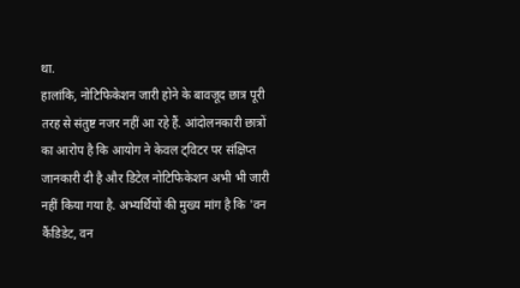था.
हालांकि, नोटिफिकेशन जारी होने के बावजूद छात्र पूरी तरह से संतुष्ट नजर नहीं आ रहे हैं. आंदोलनकारी छात्रों का आरोप है कि आयोग ने केवल ट्विटर पर संक्षिप्त जानकारी दी है और डिटेल नोटिफिकेशन अभी भी जारी नहीं किया गया है. अभ्यर्थियों की मुख्य मांग है कि 'वन कैंडिडेट, वन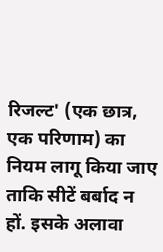रिजल्ट' (एक छात्र, एक परिणाम) का नियम लागू किया जाए ताकि सीटें बर्बाद न हों. इसके अलावा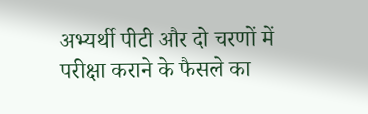अभ्यर्थी पीटी और दो चरणों में परीक्षा कराने के फैसले का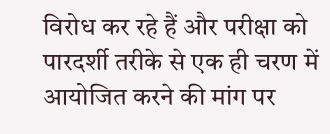विरोध कर रहे हैं और परीक्षा को पारदर्शी तरीके से एक ही चरण में आयोजित करने की मांग पर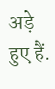अड़े हुए हैं.